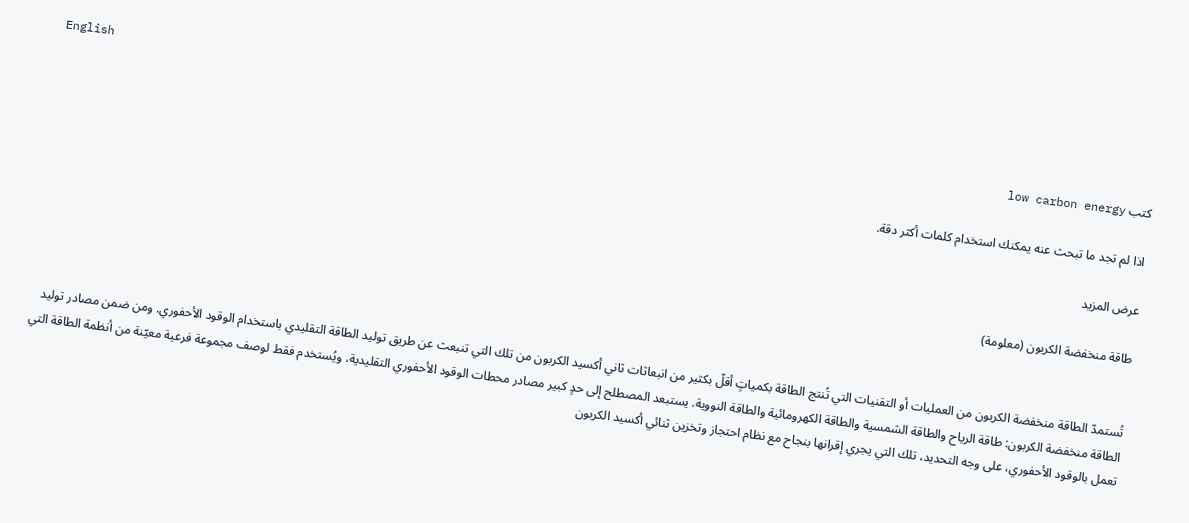English

كتب low carbon energy

اذا لم تجد ما تبحث عنه يمكنك استخدام كلمات أكثر دقة.

عرض المزيد

طاقة منخفضة الكربون (معلومة)


تُستمدّ الطاقة منخفضة الكربون من العمليات أو التقنيات التي تُنتج الطاقة بكمياتٍ أقلّ بكثير من انبعاثات ثاني أكسيد الكربون من تلك التي تنبعث عن طريق توليد الطاقة التقليدي باستخدام الوقود الأحفوري. ومن ضمن مصادر توليد الطاقة منخفضة الكربون: طاقة الرياح والطاقة الشمسية والطاقة الكهرومائية والطاقة النووية. يستبعد المصطلح إلى حدٍ كبير مصادر محطات الوقود الأحفوري التقليدية، ويُستخدم فقط لوصف مجموعة فرعية معيّنة من أنظمة الطاقة التي تعمل بالوقود الأحفوري، على وجه التحديد، تلك التي يجري إقرانها بنجاح مع نظام احتجاز وتخزين ثنائي أكسيد الكربون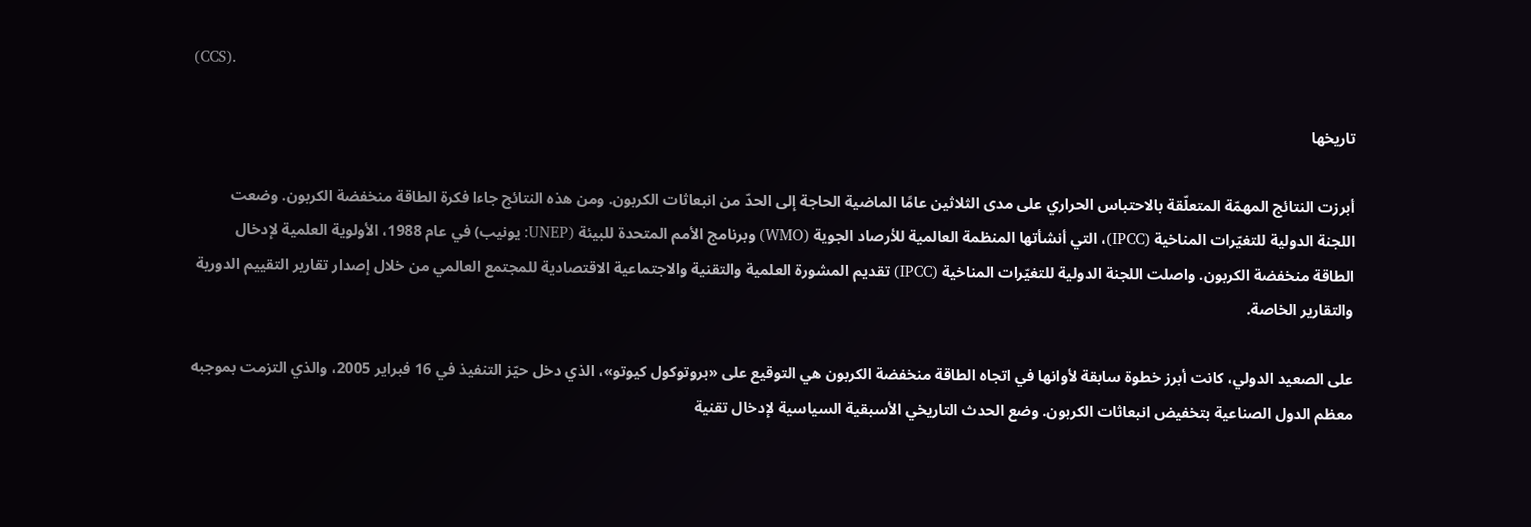(CCS).

تاريخها

أبرزت النتائج المهمّة المتعلّقة بالاحتباس الحراري على مدى الثلاثين عامًا الماضية الحاجة إلى الحدّ من انبعاثات الكربون. ومن هذه النتائج جاءا فكرة الطاقة منخفضة الكربون. وضعت اللجنة الدولية للتغيّرات المناخية (IPCC)، التي أنشأتها المنظمة العالمية للأرصاد الجوية (WMO) وبرنامج الأمم المتحدة للبيئة (UNEP: يونيب) في عام 1988، الأولوية العلمية لإدخال الطاقة منخفضة الكربون. واصلت اللجنة الدولية للتغيّرات المناخية (IPCC) تقديم المشورة العلمية والتقنية والاجتماعية الاقتصادية للمجتمع العالمي من خلال إصدار تقارير التقييم الدورية والتقارير الخاصة.

على الصعيد الدولي، كانت أبرز خطوة سابقة لأوانها في اتجاه الطاقة منخفضة الكربون هي التوقيع على «بروتوكول كيوتو»، الذي دخل حيّز التنفيذ في 16 فبراير 2005، والذي التزمت بموجبه معظم الدول الصناعية بتخفيض انبعاثات الكربون. وضع الحدث التاريخي الأسبقية السياسية لإدخال تقنية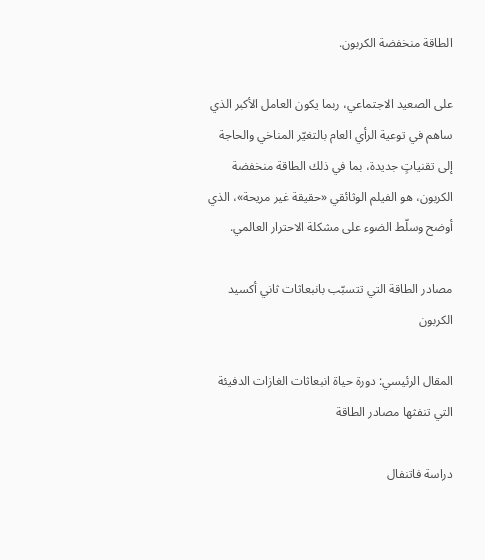الطاقة منخفضة الكربون.

على الصعيد الاجتماعي، ربما يكون العامل الأكبر الذي ساهم في توعية الرأي العام بالتغيّر المناخي والحاجة إلى تقنياتٍ جديدة، بما في ذلك الطاقة منخفضة الكربون، هو الفيلم الوثائقي «حقيقة غير مريحة»، الذي أوضح وسلّط الضوء على مشكلة الاحترار العالمي.

مصادر الطاقة التي تتسبّب بانبعاثات ثاني أكسيد الكربون

المقال الرئيسي: دورة حياة انبعاثات الغازات الدفيئة التي تنفثها مصادر الطاقة

دراسة فاتنفال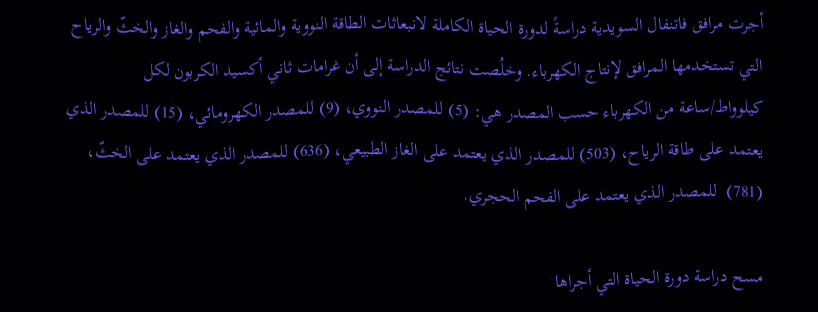أجرت مرافق فاتنفال السويدية دراسةً لدورة الحياة الكاملة لانبعاثات الطاقة النووية والمائية والفحم والغاز والخثّ والرياح التي تستخدمها المرافق لإنتاج الكهرباء. وخلُصت نتائج الدراسة إلى أن غرامات ثاني أكسيد الكربون لكل كيلوواط/ساعة من الكهرباء حسب المصدر هي: (5) للمصدر النووي، (9) للمصدر الكهرومائي، (15) للمصدر الذي يعتمد على طاقة الرياح، (503) للمصدر الذي يعتمد على الغاز الطبيعي، (636) للمصدر الذي يعتمد على الخثّ، (781)  للمصدر الذي يعتمد على الفحم الحجري.

مسح دراسة دورة الحياة التي أجراها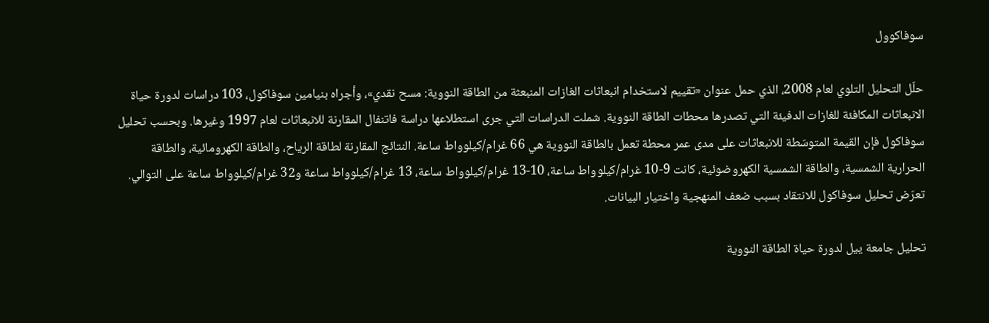سوفاكوول

حلّل التحليل التلوي لعام 2008، الذي حمل عنوان «تقييم لاستخدام انبعاثات الغازات المنبعثة من الطاقة النووية: مسح نقدي»، وأجراه بنيامين سوفاكول، 103 دراسات لدورة حياة الانبعاثات المكافئة للغازات الدفيئة التي تصدرها محطات الطاقة النووية. شملت الدراسات التي جرى استطلاعها دراسة فاتنفال المقارنة للانبعاثات لعام 1997 وغيرها. وبحسب تحليل سوفاكول فإن القيمة المتوسّطة للانبعاثات على مدى عمر محطة تعمل بالطاقة النووية هي 66 غرام/كيلوواط ساعة. النتائج المقارنة لطاقة الرياح، والطاقة الكهرومائية، والطاقة الحرارية الشمسية، والطاقة الشمسية الكهروضوئية، كانت 9-10 غرام/كيلوواط ساعة، 10-13 غرام/كيلوواط ساعة، 13 غرام/كيلوواط ساعة و32 غرام/كيلوواط ساعة على التوالي. تعرّض تحليل سوفاكول للانتقاد بسبب ضعف المنهجية واختيار البيانات.

تحليل جامعة ييل لدورة حياة الطاقة النووية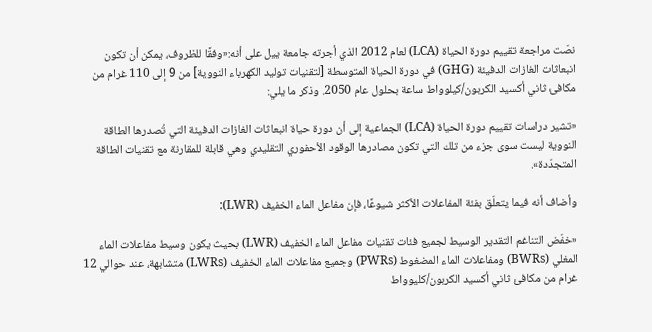نصّت مراجعة تقييم دورة الحياة (LCA) لعام 2012 الذي أجرته جامعة ييل على أنه:«وفقًا للظروف، يمكن أن تكون انبعاثات الغازات الدفيئة (GHG) في دورة الحياة المتوسطة [لتقنيات توليد الكهرباء النووية] من 9 إلى 110 غرام من مكافئ ثاني أكسيد الكربون/كيلوواط ساعة بحلول عام 2050. وذكر ما يلي:

«تشير دراسات تقييم دورة الحياة (LCA) الجماعية إلى أن دورة حياة انبعاثات الغازات الدفيئة التي تُصدرها الطاقة النووية ليست سوى جزء من تلك التي تكون مصادرها الوقود الأحفوري التقليدي وهي قابلة للمقارنة مع تقنيات الطاقة المتجدّدة».

وأضاف أنه فيما يتعلّق بفئة المفاعلات الأكثر شيوعًا، فإن مفاعل الماء الخفيف (LWR):

«خفّض التناغم التقدير الوسيط لجميع فئات تقنيات مفاعل الماء الخفيف (LWR) بحيث يكون وسيط مفاعلات الماء المغلي (BWRs) ومفاعلات الماء المضغوط (PWRs) وجميع مفاعلات الماء الخفيف (LWRs) متشابهة، عند حوالي 12 غرام من مكافئ ثاني أكسيد الكربون/كليوواط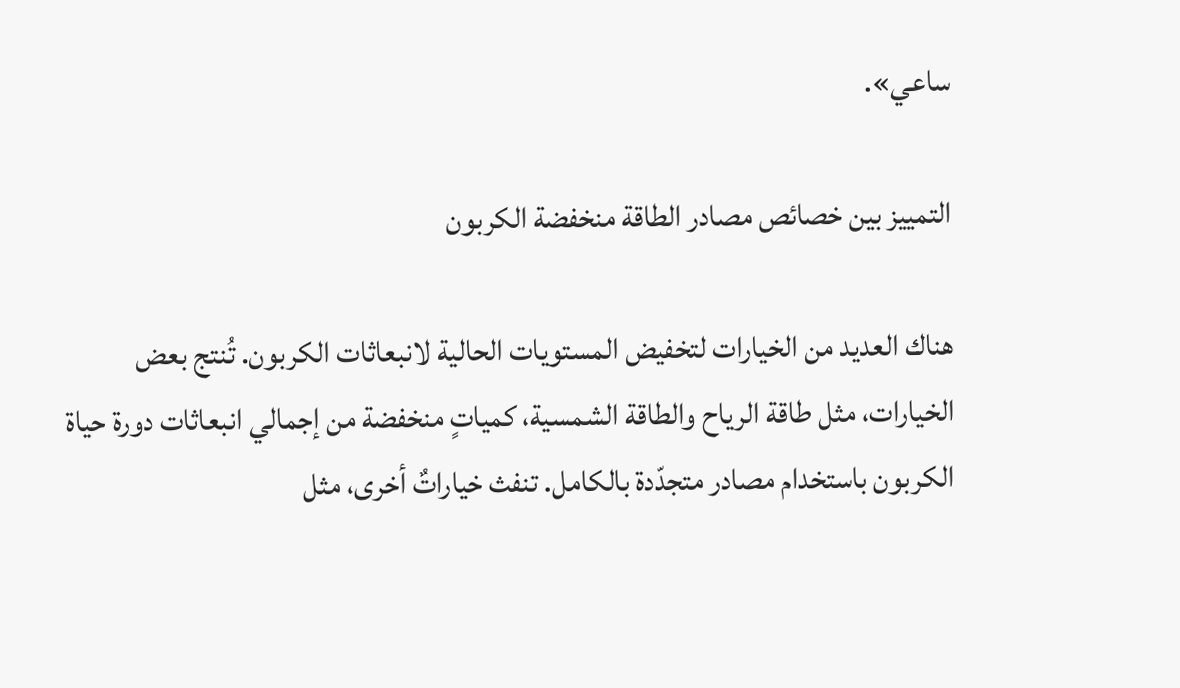ساعي».

التمييز بين خصائص مصادر الطاقة منخفضة الكربون

هناك العديد من الخيارات لتخفيض المستويات الحالية لانبعاثات الكربون. تُنتج بعض الخيارات، مثل طاقة الرياح والطاقة الشمسية، كمياتٍ منخفضة من إجمالي انبعاثات دورة حياة الكربون باستخدام مصادر متجدّدة بالكامل. تنفث خياراتٌ أخرى، مثل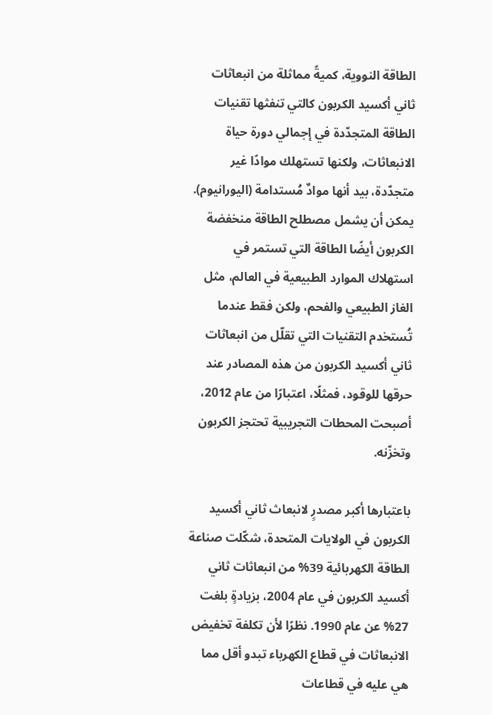الطاقة النووية، كميةً مماثلة من انبعاثات ثاني أكسيد الكربون كالتي تنفثها تقنيات الطاقة المتجدّدة في إجمالي دورة حياة الانبعاثات، ولكنها تستهلك موادًا غير متجدّدة، بيد أنها موادٌ مُستدامة (اليورانيوم). يمكن أن يشمل مصطلح الطاقة منخفضة الكربون أيضًا الطاقة التي تستمر في استهلاك الموارد الطبيعية في العالم، مثل الغاز الطبيعي والفحم، ولكن فقط عندما تُستخدم التقنيات التي تقلّل من انبعاثات ثاني أكسيد الكربون من هذه المصادر عند حرقها للوقود، فمثلًا، اعتبارًا من عام 2012، أصبحت المحطات التجريبية تحتجز الكربون وتخزّنه.

باعتبارها أكبر مصدرٍ لانبعاث ثاني أكسيد الكربون في الولايات المتحدة، شكّلت صناعة الطاقة الكهربائية 39% من انبعاثات ثاني أكسيد الكربون في عام 2004، بزيادةٍ بلغت 27% عن عام 1990. نظرًا لأن تكلفة تخفيض الانبعاثات في قطاع الكهرباء تبدو أقل مما هي عليه في قطاعات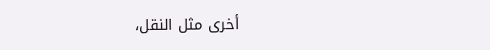أخرى مثل النقل،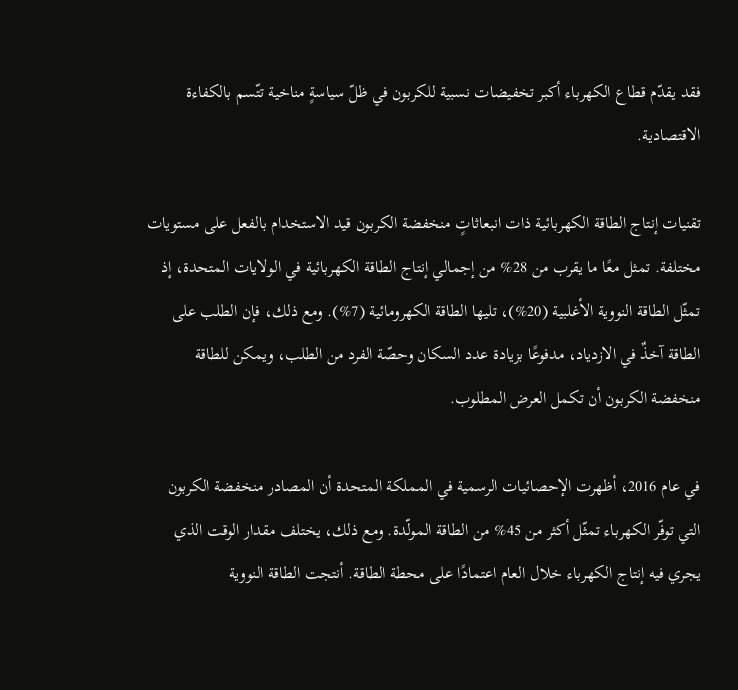فقد يقدّم قطاع الكهرباء أكبر تخفيضات نسبية للكربون في ظلّ سياسةٍ مناخية تتّسم بالكفاءة الاقتصادية.

تقنيات إنتاج الطاقة الكهربائية ذات انبعاثاتٍ منخفضة الكربون قيد الاستخدام بالفعل على مستويات مختلفة. تمثل معًا ما يقرب من 28% من إجمالي إنتاج الطاقة الكهربائية في الولايات المتحدة، إذ تمثّل الطاقة النووية الأغلبية (20%)، تليها الطاقة الكهرومائية (7%). ومع ذلك، فإن الطلب على الطاقة آخذٌ في الازدياد، مدفوعًا بزيادة عدد السكان وحصّة الفرد من الطلب، ويمكن للطاقة منخفضة الكربون أن تكمل العرض المطلوب.

في عام 2016، أظهرت الإحصائيات الرسمية في المملكة المتحدة أن المصادر منخفضة الكربون التي توفّر الكهرباء تمثّل أكثر من 45% من الطاقة المولّدة. ومع ذلك، يختلف مقدار الوقت الذي يجري فيه إنتاج الكهرباء خلال العام اعتمادًا على محطة الطاقة. أنتجت الطاقة النووية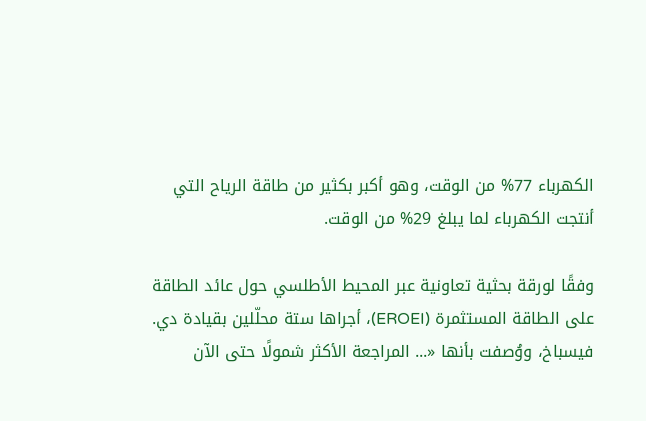الكهرباء 77% من الوقت، وهو أكبر بكثير من طاقة الرياح التي أنتجت الكهرباء لما يبلغ 29% من الوقت.

وفقًا لورقة بحثية تعاونية عبر المحيط الأطلسي حول عائد الطاقة على الطاقة المستثمرة (EROEI)، أجراها ستة محلّلين بقيادة دي. فيسباخ، ووُصفت بأنها «... المراجعة الأكثر شمولًا حتى الآن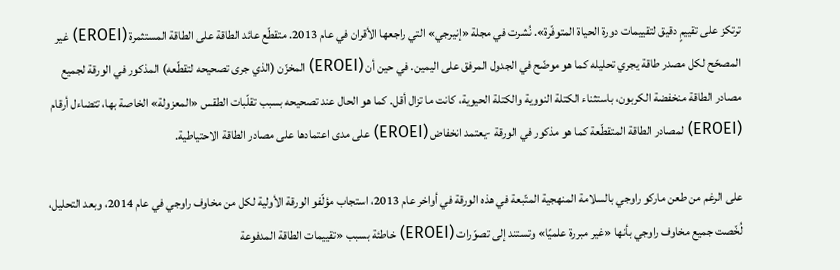ترتكز على تقييمٍ دقيق لتقييمات دورة الحياة المتوفّرة». نُشرت في مجلة «إنيرجي» التي راجعها الأقران في عام 2013. متقطّع عائد الطاقة على الطاقة المستثمرة (EROEI) غير المصحّح لكل مصدر طاقة يجري تحليله كما هو موضّح في الجدول المرفق على اليمين. في حين أن (EROEI) المخزّن (الذي جرى تصحيحه لتقطّعه) المذكور في الورقة لجميع مصادر الطاقة منخفضة الكربون، باستثناء الكتلة النووية والكتلة الحيوية، كانت ما تزال أقل. كما هو الحال عند تصحيحه بسبب تقلّبات الطقس «المعزولة» الخاصة بها، تتضاءل أرقام (EROEI) لمصادر الطاقة المتقطّعة كما هو مذكور في الورقة -يعتمد انخفاض (EROEI) على مدى اعتمادها على مصادر الطاقة الاحتياطية.

على الرغم من طعن ماركو راوجي بالسلامة المنهجية المتّبعة في هذه الورقة في أواخر عام 2013، استجاب مؤلّفو الورقة الأولية لكل من مخاوف راوجي في عام 2014، وبعد التحليل، لُخّصت جميع مخاوف راوجي بأنها «غير مبررة علميًا» وتستند إلى تصوّرات (EROEI) خاطئة بسبب «تقييمات الطاقة المدفوعة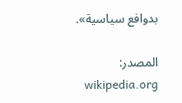بدوافع سياسية».

المصدر: wikipedia.org